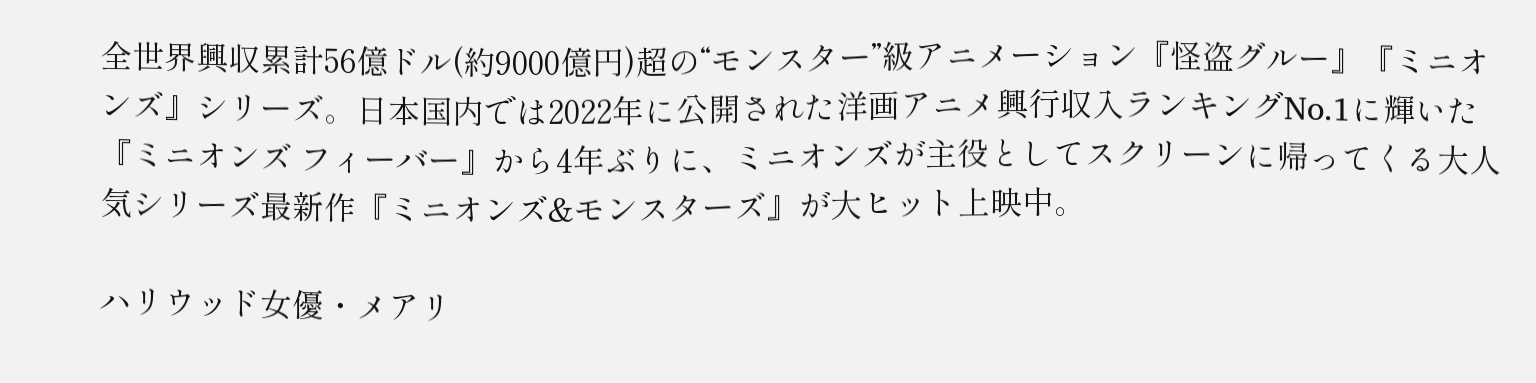全世界興収累計56億ドル(約9000億円)超の“モンスター”級アニメーション『怪盗グルー』『ミニオンズ』シリーズ。日本国内では2022年に公開された洋画アニメ興行収入ランキングNo.1に輝いた『ミニオンズ フィーバー』から4年ぶりに、ミニオンズが主役としてスクリーンに帰ってくる大人気シリーズ最新作『ミニオンズ&モンスターズ』が大ヒット上映中。

ハリウッド女優・メアリ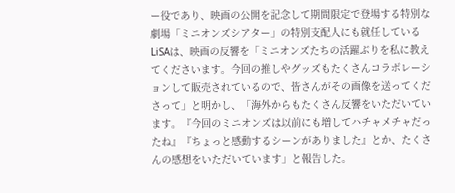ー役であり、映画の公開を記念して期間限定で登場する特別な劇場「ミニオンズシアター」の特別支配人にも就任しているLiSAは、映画の反響を「ミニオンズたちの活躍ぶりを私に教えてくださいます。今回の推しやグッズもたくさんコラボレーションして販売されているので、皆さんがその画像を送ってくださって」と明かし、「海外からもたくさん反響をいただいています。『今回のミニオンズは以前にも増してハチャメチャだったね』『ちょっと感動するシーンがありました』とか、たくさんの感想をいただいています」と報告した。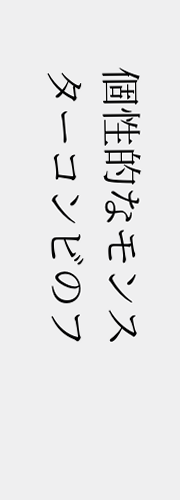個性的なモンスターコンビのフ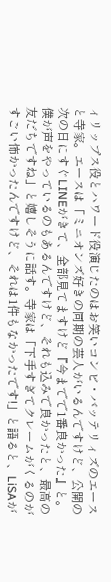ィリップス役とハワード役演じたのはお笑いコンビ・バッテリィズのエースと寺家。エースは「ミニオンズ好きの同期の芸人がいるんですけど、公開の次の日にすぐLINEがきて、全部見てますけど『今までで1番良かった』と。僕が声をやっているのもあるんですけど、それも込みで良かったと、最高の友だちですね」と嬉しそうに話す。寺家は「下手すぎてクレームがくるのがすごい怖かったんですけど、それは1件もなかったです!」と語ると、LiSAが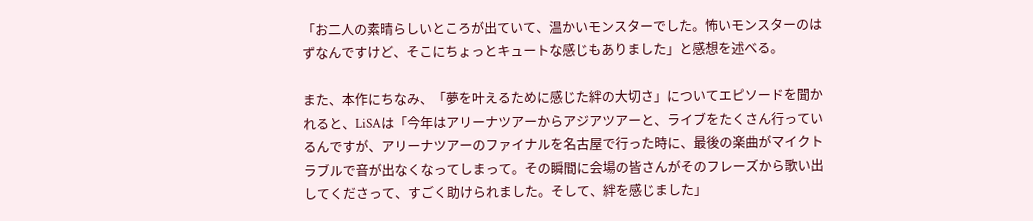「お二人の素晴らしいところが出ていて、温かいモンスターでした。怖いモンスターのはずなんですけど、そこにちょっとキュートな感じもありました」と感想を述べる。

また、本作にちなみ、「夢を叶えるために感じた絆の大切さ」についてエピソードを聞かれると、LiSAは「今年はアリーナツアーからアジアツアーと、ライブをたくさん行っているんですが、アリーナツアーのファイナルを名古屋で行った時に、最後の楽曲がマイクトラブルで音が出なくなってしまって。その瞬間に会場の皆さんがそのフレーズから歌い出してくださって、すごく助けられました。そして、絆を感じました」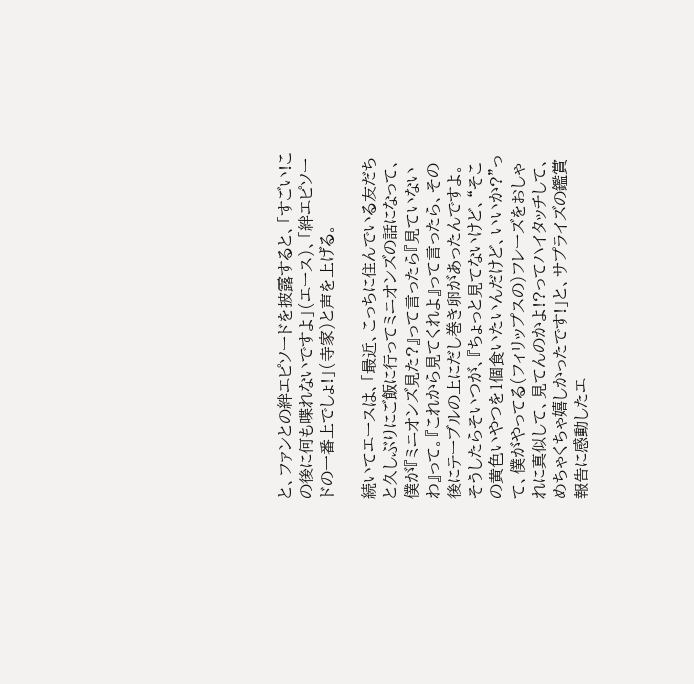と、ファンとの絆エピソードを披露すると、「すごい!この後に何も喋れないですよ」(エース)、「絆エピソードの一番上でしょ!」(寺家)と声を上げる。

続いてエースは、「最近、こっちに住んでいる友だちと久しぶりにご飯に行ってミニオンズの話になって、僕が『ミニオンズ見た?』って言ったら『見ていないわ』って。『これから見てくれよ』って言ったら、その後にテーブルの上にだし巻き卵があったんですよ。そうしたらそいつが、『ちょっと見てないけど、“そこの黄色いやつを1個食いたいんだけど、いいか?”って、僕がやってる(フィリップスの)フレーズをおしゃれに真似して、見てんのかよ!?ってハイタッチして、めちゃくちゃ嬉しかったです!」と、サプライズの鑑賞報告に感動したエ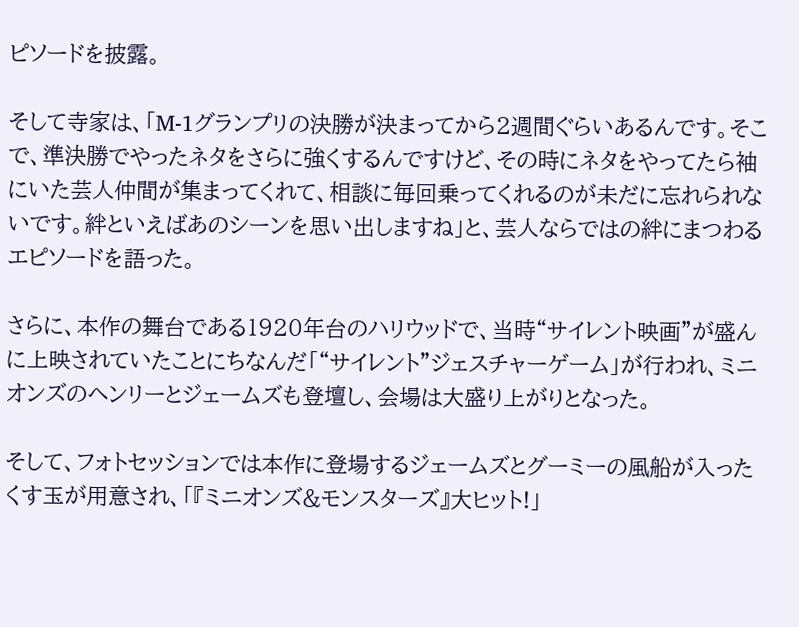ピソードを披露。

そして寺家は、「M-1グランプリの決勝が決まってから2週間ぐらいあるんです。そこで、準決勝でやったネタをさらに強くするんですけど、その時にネタをやってたら袖にいた芸人仲間が集まってくれて、相談に毎回乗ってくれるのが未だに忘れられないです。絆といえばあのシーンを思い出しますね」と、芸人ならではの絆にまつわるエピソードを語った。

さらに、本作の舞台である1920年台のハリウッドで、当時“サイレント映画”が盛んに上映されていたことにちなんだ「“サイレント”ジェスチャーゲーム」が行われ、ミニオンズのヘンリーとジェームズも登壇し、会場は大盛り上がりとなった。

そして、フォトセッションでは本作に登場するジェームズとグーミーの風船が入ったくす玉が用意され、「『ミニオンズ&モンスターズ』大ヒット!」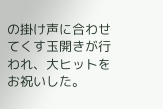の掛け声に合わせてくす玉開きが行われ、大ヒットをお祝いした。